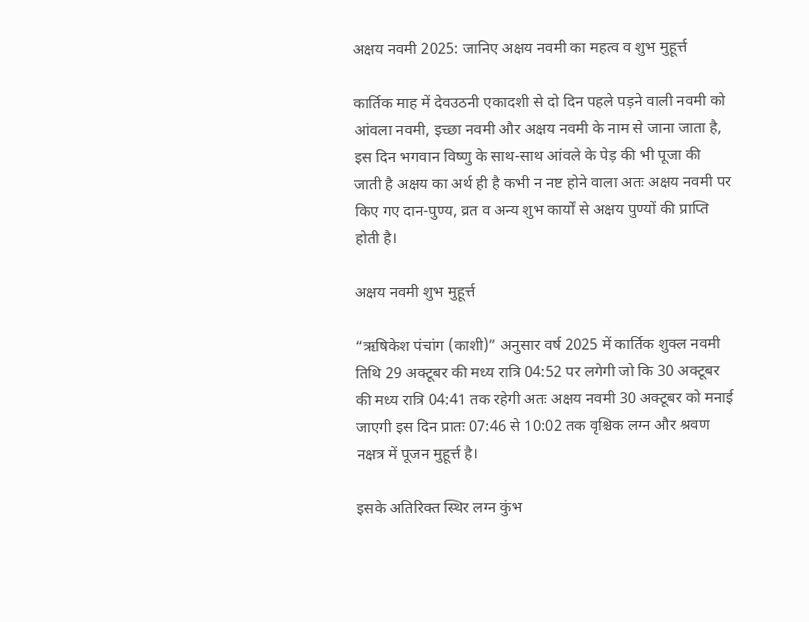अक्षय नवमी 2025: जानिए अक्षय नवमी का महत्व व शुभ मुहूर्त्त

कार्तिक माह में देवउठनी एकादशी से दो दिन पहले पड़ने वाली नवमी को आंवला नवमी, इच्छा नवमी और अक्षय नवमी के नाम से जाना जाता है, इस दिन भगवान विष्णु के साथ-साथ आंवले के पेड़ की भी पूजा की जाती है अक्षय का अर्थ ही है कभी न नष्ट होने वाला अतः अक्षय नवमी पर किए गए दान-पुण्य, व्रत व अन्य शुभ कार्यों से अक्षय पुण्यों की प्राप्ति होती है।

अक्षय नवमी शुभ मुहूर्त्त

“ऋषिकेश पंचांग (काशी)” अनुसार वर्ष 2025 में कार्तिक शुक्ल नवमी तिथि 29 अक्टूबर की मध्य रात्रि 04:52 पर लगेगी जो कि 30 अक्टूबर की मध्य रात्रि 04:41 तक रहेगी अतः अक्षय नवमी 30 अक्टूबर को मनाई जाएगी इस दिन प्रातः 07:46 से 10:02 तक वृश्चिक लग्न और श्रवण नक्षत्र में पूजन मुहूर्त्त है।

इसके अतिरिक्त स्थिर लग्न कुंभ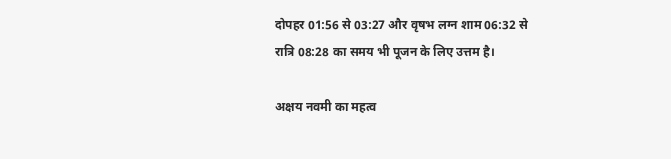दोपहर 01:56 से 03:27 और वृषभ लग्न शाम 06:32 से रात्रि 08:28 का समय भी पूजन के लिए उत्तम है।

अक्षय नवमी का महत्व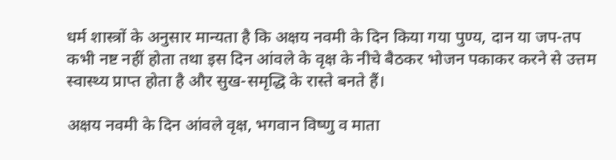धर्म शास्त्रों के अनुसार मान्यता है कि अक्षय नवमी के दिन किया गया पुण्य, दान या जप-तप कभी नष्ट नहीं होता तथा इस दिन आंवले के वृक्ष के नीचे बैठकर भोजन पकाकर करने से उत्तम स्वास्थ्य प्राप्त होता है और सुख-समृद्धि के रास्ते बनते हैं।

अक्षय नवमी के दिन आंवले वृक्ष, भगवान विष्णु व माता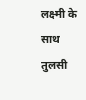लक्ष्मी के साथ तुलसी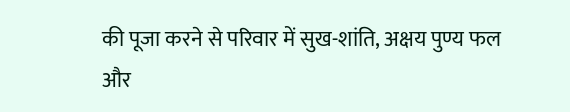की पूजा करने से परिवार में सुख-शांति, अक्षय पुण्य फल और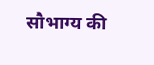सौभाग्य की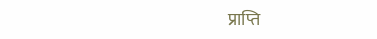प्राप्ति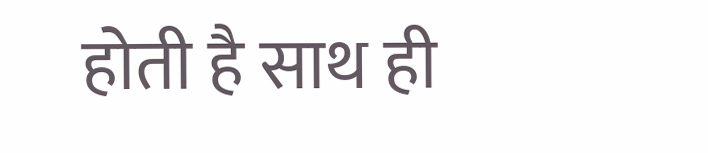होती है साथ ही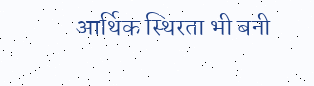आर्थिक स्थिरता भी बनी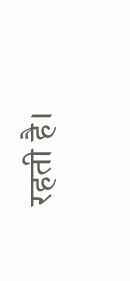रहती है।